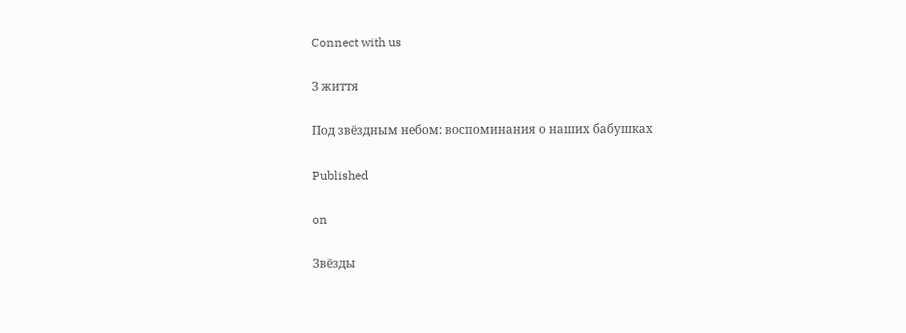Connect with us

З життя

Под звёздным небом: воспоминания о наших бабушках

Published

on

Звёзды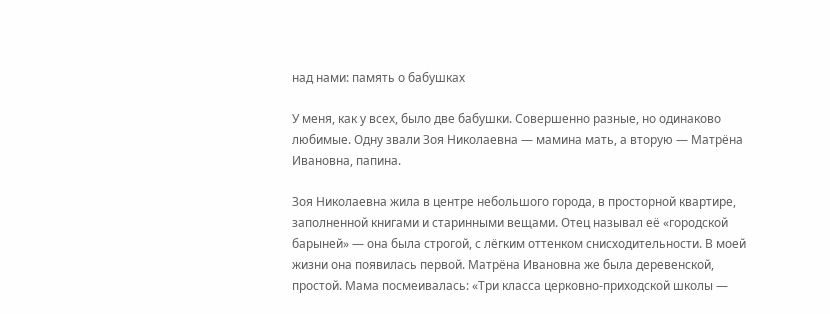над нами: память о бабушках

У меня, как у всех, было две бабушки. Совершенно разные, но одинаково любимые. Одну звали Зоя Николаевна — мамина мать, а вторую — Матрёна Ивановна, папина.

Зоя Николаевна жила в центре небольшого города, в просторной квартире, заполненной книгами и старинными вещами. Отец называл её «городской барыней» — она была строгой, с лёгким оттенком снисходительности. В моей жизни она появилась первой. Матрёна Ивановна же была деревенской, простой. Мама посмеивалась: «Три класса церковно-приходской школы —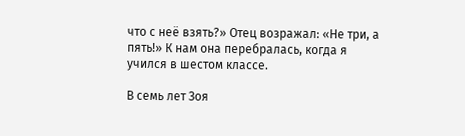что с неё взять?» Отец возражал: «Не три, а пять!» К нам она перебралась, когда я учился в шестом классе.

В семь лет Зоя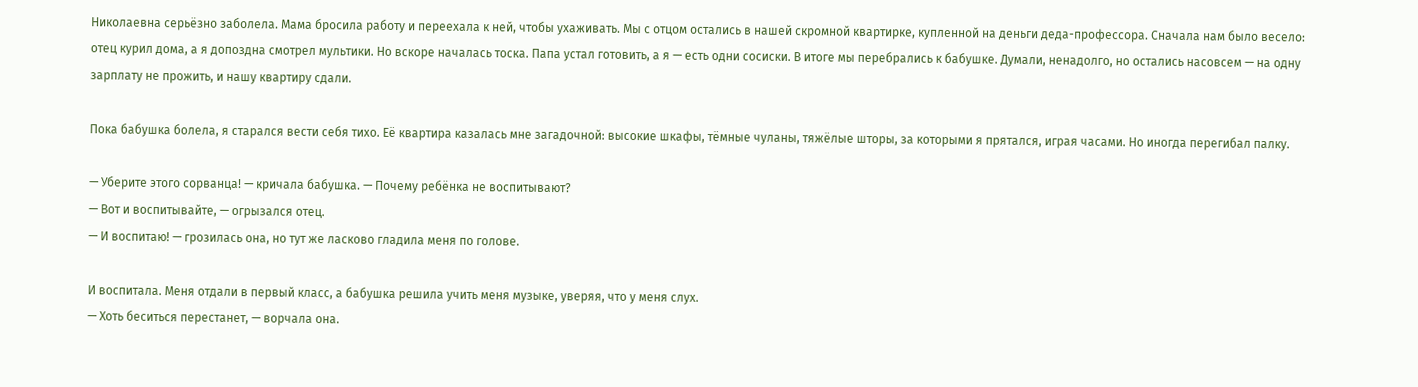Николаевна серьёзно заболела. Мама бросила работу и переехала к ней, чтобы ухаживать. Мы с отцом остались в нашей скромной квартирке, купленной на деньги деда-профессора. Сначала нам было весело: отец курил дома, а я допоздна смотрел мультики. Но вскоре началась тоска. Папа устал готовить, а я — есть одни сосиски. В итоге мы перебрались к бабушке. Думали, ненадолго, но остались насовсем — на одну зарплату не прожить, и нашу квартиру сдали.

Пока бабушка болела, я старался вести себя тихо. Её квартира казалась мне загадочной: высокие шкафы, тёмные чуланы, тяжёлые шторы, за которыми я прятался, играя часами. Но иногда перегибал палку.

— Уберите этого сорванца! — кричала бабушка. — Почему ребёнка не воспитывают?
— Вот и воспитывайте, — огрызался отец.
— И воспитаю! — грозилась она, но тут же ласково гладила меня по голове.

И воспитала. Меня отдали в первый класс, а бабушка решила учить меня музыке, уверяя, что у меня слух.
— Хоть беситься перестанет, — ворчала она.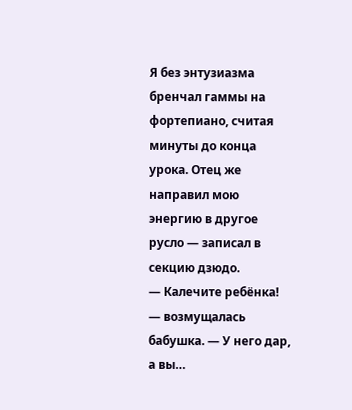Я без энтузиазма бренчал гаммы на фортепиано, считая минуты до конца урока. Отец же направил мою энергию в другое русло — записал в секцию дзюдо.
— Калечите ребёнка! — возмущалась бабушка. — У него дар, а вы…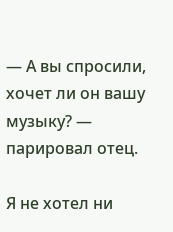— А вы спросили, хочет ли он вашу музыку? — парировал отец.

Я не хотел ни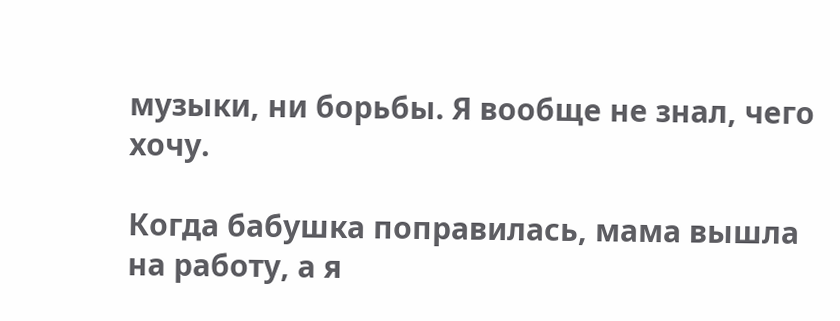музыки, ни борьбы. Я вообще не знал, чего хочу.

Когда бабушка поправилась, мама вышла на работу, а я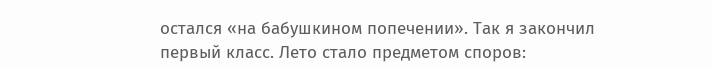остался «на бабушкином попечении». Так я закончил первый класс. Лето стало предметом споров: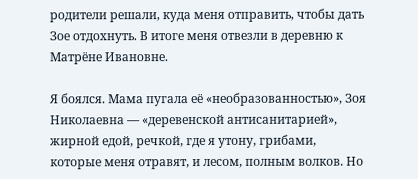родители решали, куда меня отправить, чтобы дать Зое отдохнуть. В итоге меня отвезли в деревню к Матрёне Ивановне.

Я боялся. Мама пугала её «необразованностью», Зоя Николаевна — «деревенской антисанитарией», жирной едой, речкой, где я утону, грибами, которые меня отравят, и лесом, полным волков. Но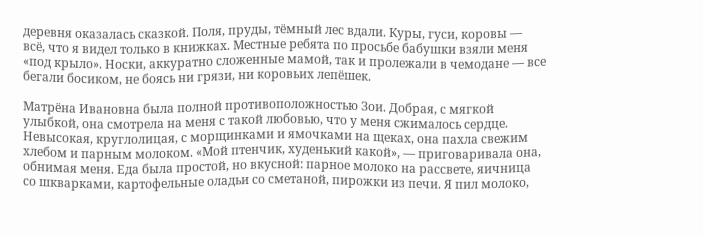деревня оказалась сказкой. Поля, пруды, тёмный лес вдали. Куры, гуси, коровы — всё, что я видел только в книжках. Местные ребята по просьбе бабушки взяли меня «под крыло». Носки, аккуратно сложенные мамой, так и пролежали в чемодане — все бегали босиком, не боясь ни грязи, ни коровьих лепёшек.

Матрёна Ивановна была полной противоположностью Зои. Добрая, с мягкой улыбкой, она смотрела на меня с такой любовью, что у меня сжималось сердце. Невысокая, круглолицая, с морщинками и ямочками на щеках, она пахла свежим хлебом и парным молоком. «Мой птенчик, худенький какой», — приговаривала она, обнимая меня. Еда была простой, но вкусной: парное молоко на рассвете, яичница со шкварками, картофельные оладьи со сметаной, пирожки из печи. Я пил молоко,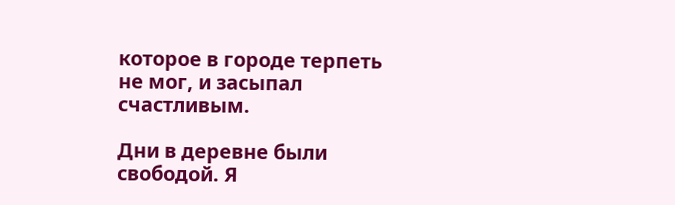которое в городе терпеть не мог, и засыпал счастливым.

Дни в деревне были свободой. Я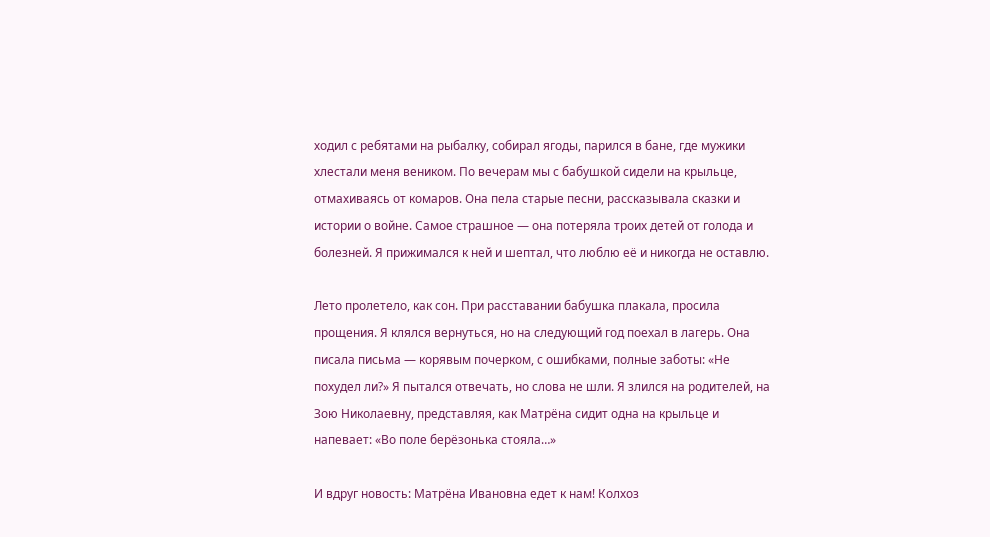ходил с ребятами на рыбалку, собирал ягоды, парился в бане, где мужики хлестали меня веником. По вечерам мы с бабушкой сидели на крыльце, отмахиваясь от комаров. Она пела старые песни, рассказывала сказки и истории о войне. Самое страшное — она потеряла троих детей от голода и болезней. Я прижимался к ней и шептал, что люблю её и никогда не оставлю.

Лето пролетело, как сон. При расставании бабушка плакала, просила прощения. Я клялся вернуться, но на следующий год поехал в лагерь. Она писала письма — корявым почерком, с ошибками, полные заботы: «Не похудел ли?» Я пытался отвечать, но слова не шли. Я злился на родителей, на Зою Николаевну, представляя, как Матрёна сидит одна на крыльце и напевает: «Во поле берёзонька стояла…»

И вдруг новость: Матрёна Ивановна едет к нам! Колхоз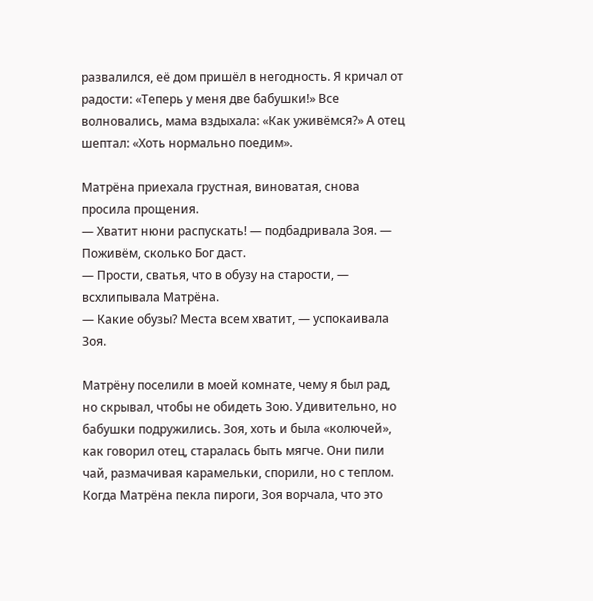развалился, её дом пришёл в негодность. Я кричал от радости: «Теперь у меня две бабушки!» Все волновались, мама вздыхала: «Как уживёмся?» А отец шептал: «Хоть нормально поедим».

Матрёна приехала грустная, виноватая, снова просила прощения.
— Хватит нюни распускать! — подбадривала Зоя. — Поживём, сколько Бог даст.
— Прости, сватья, что в обузу на старости, — всхлипывала Матрёна.
— Какие обузы? Места всем хватит, — успокаивала Зоя.

Матрёну поселили в моей комнате, чему я был рад, но скрывал, чтобы не обидеть Зою. Удивительно, но бабушки подружились. Зоя, хоть и была «колючей», как говорил отец, старалась быть мягче. Они пили чай, размачивая карамельки, спорили, но с теплом. Когда Матрёна пекла пироги, Зоя ворчала, что это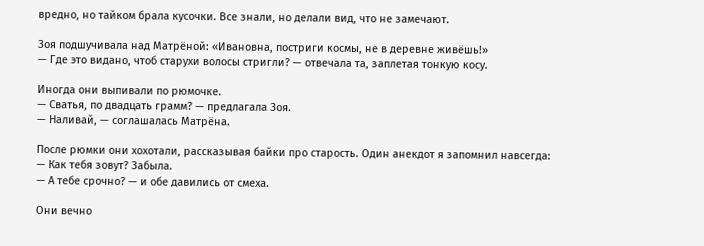вредно, но тайком брала кусочки. Все знали, но делали вид, что не замечают.

Зоя подшучивала над Матрёной: «Ивановна, постриги космы, не в деревне живёшь!»
— Где это видано, чтоб старухи волосы стригли? — отвечала та, заплетая тонкую косу.

Иногда они выпивали по рюмочке.
— Сватья, по двадцать грамм? — предлагала Зоя.
— Наливай, — соглашалась Матрёна.

После рюмки они хохотали, рассказывая байки про старость. Один анекдот я запомнил навсегда:
— Как тебя зовут? Забыла.
— А тебе срочно? — и обе давились от смеха.

Они вечно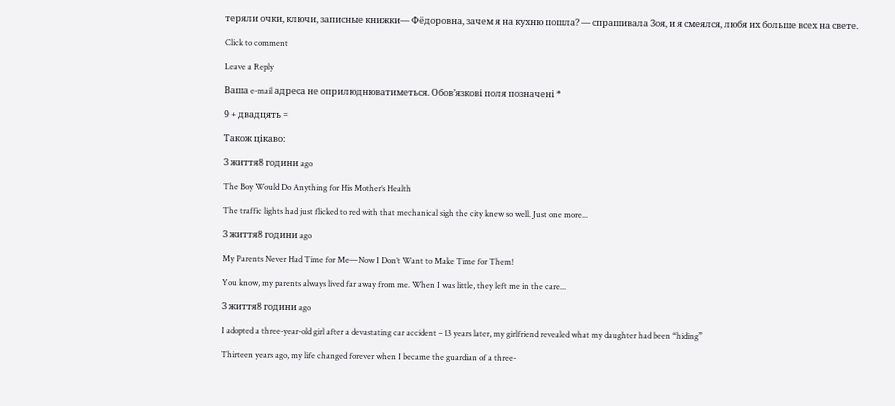теряли очки, ключи, записные книжки— Фёдоровна, зачем я на кухню пошла? — спрашивала Зоя, и я смеялся, любя их больше всех на свете.

Click to comment

Leave a Reply

Ваша e-mail адреса не оприлюднюватиметься. Обов’язкові поля позначені *

9 + двадцять =

Також цікаво:

З життя8 години ago

The Boy Would Do Anything for His Mother’s Health

The traffic lights had just flicked to red with that mechanical sigh the city knew so well. Just one more...

З життя8 години ago

My Parents Never Had Time for Me—Now I Don’t Want to Make Time for Them!

You know, my parents always lived far away from me. When I was little, they left me in the care...

З життя8 години ago

I adopted a three-year-old girl after a devastating car accident – 13 years later, my girlfriend revealed what my daughter had been “hiding”

Thirteen years ago, my life changed forever when I became the guardian of a three-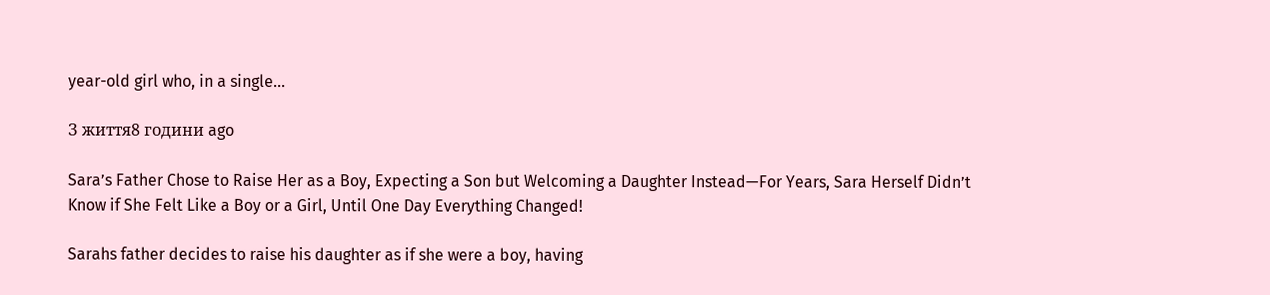year-old girl who, in a single...

З життя8 години ago

Sara’s Father Chose to Raise Her as a Boy, Expecting a Son but Welcoming a Daughter Instead—For Years, Sara Herself Didn’t Know if She Felt Like a Boy or a Girl, Until One Day Everything Changed!

Sarahs father decides to raise his daughter as if she were a boy, having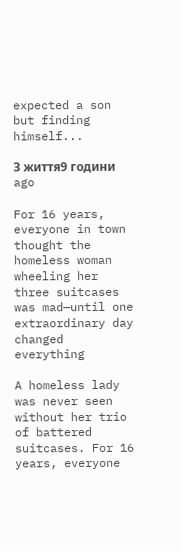expected a son but finding himself...

З життя9 години ago

For 16 years, everyone in town thought the homeless woman wheeling her three suitcases was mad—until one extraordinary day changed everything

A homeless lady was never seen without her trio of battered suitcases. For 16 years, everyone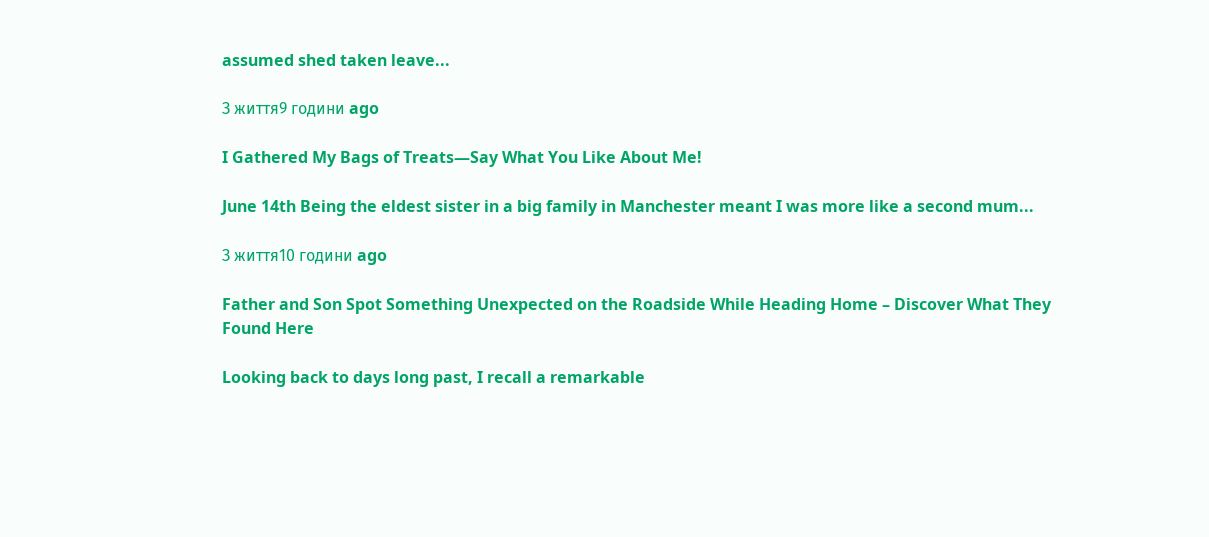assumed shed taken leave...

З життя9 години ago

I Gathered My Bags of Treats—Say What You Like About Me!

June 14th Being the eldest sister in a big family in Manchester meant I was more like a second mum...

З життя10 години ago

Father and Son Spot Something Unexpected on the Roadside While Heading Home – Discover What They Found Here

Looking back to days long past, I recall a remarkable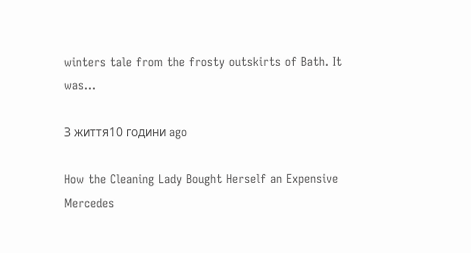winters tale from the frosty outskirts of Bath. It was...

З життя10 години ago

How the Cleaning Lady Bought Herself an Expensive Mercedes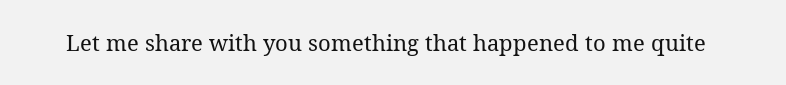Let me share with you something that happened to me quite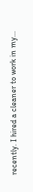recently. I hired a cleaner to work in my...